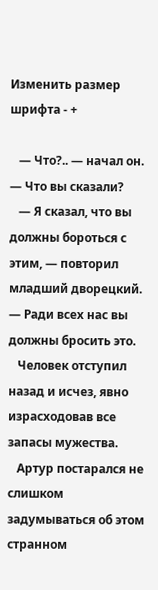Изменить размер шрифта - +

   — Что?.. — начал он. — Что вы сказали?
   — Я сказал, что вы должны бороться с этим, — повторил младший дворецкий. — Ради всех нас вы должны бросить это.
   Человек отступил назад и исчез, явно израсходовав все запасы мужества.
   Артур постарался не слишком задумываться об этом странном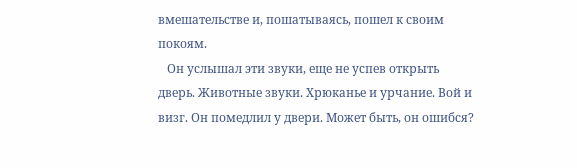вмешательстве и, пошатываясь, пошел к своим покоям.
   Он услышал эти звуки, еще не успев открыть дверь. Животные звуки. Хрюканье и урчание. Вой и визг. Он помедлил у двери. Может быть, он ошибся?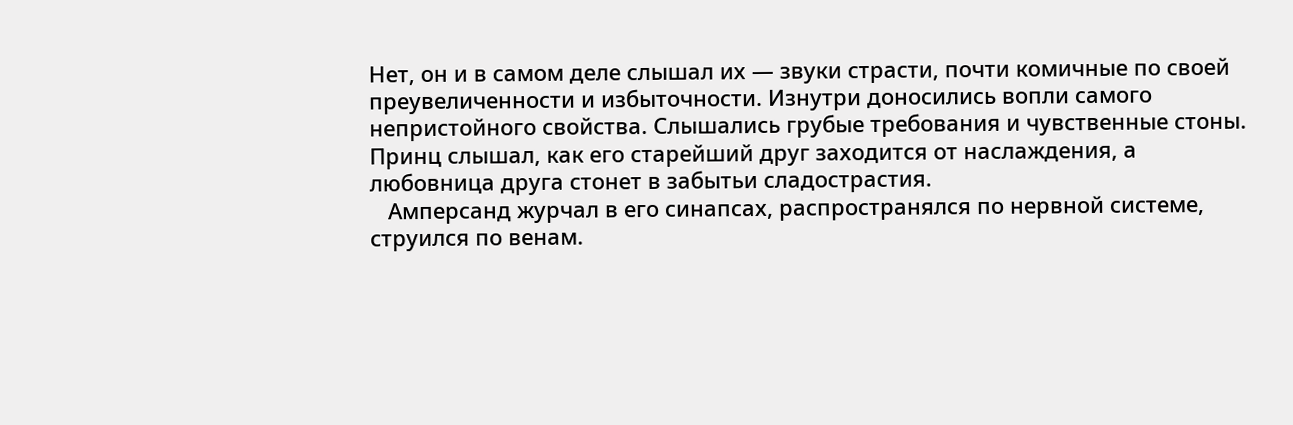Нет, он и в самом деле слышал их — звуки страсти, почти комичные по своей преувеличенности и избыточности. Изнутри доносились вопли самого непристойного свойства. Слышались грубые требования и чувственные стоны. Принц слышал, как его старейший друг заходится от наслаждения, а любовница друга стонет в забытьи сладострастия.
   Амперсанд журчал в его синапсах, распространялся по нервной системе, струился по венам.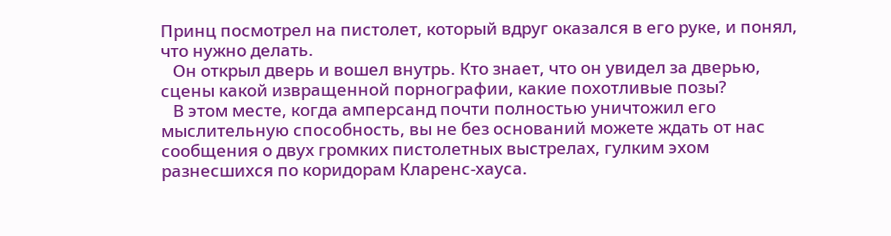Принц посмотрел на пистолет, который вдруг оказался в его руке, и понял, что нужно делать.
   Он открыл дверь и вошел внутрь. Кто знает, что он увидел за дверью, сцены какой извращенной порнографии, какие похотливые позы?
   В этом месте, когда амперсанд почти полностью уничтожил его мыслительную способность, вы не без оснований можете ждать от нас сообщения о двух громких пистолетных выстрелах, гулким эхом разнесшихся по коридорам Кларенс-хауса.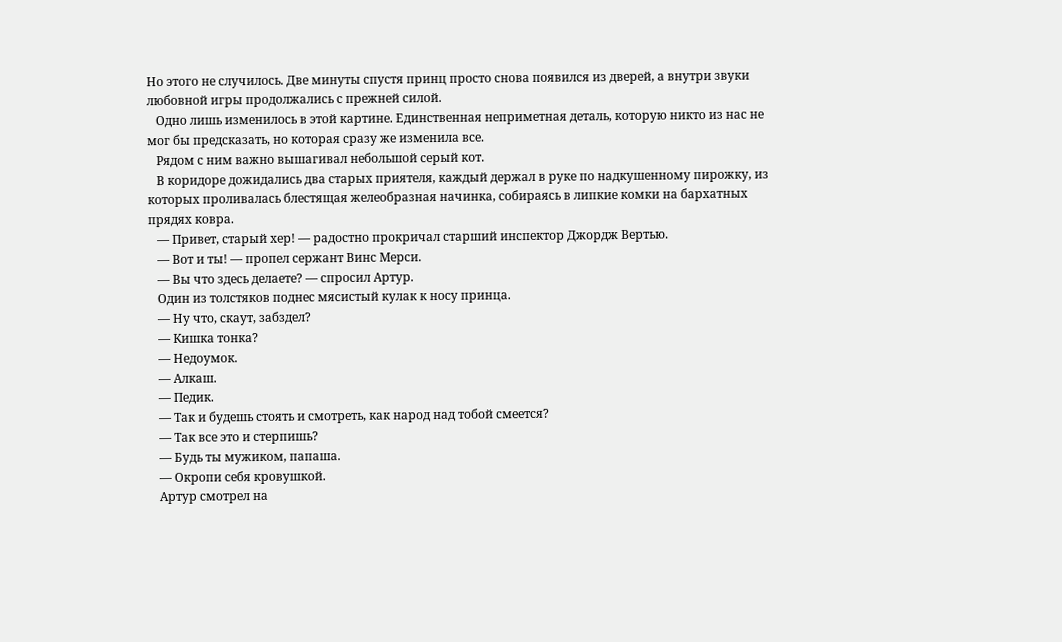Но этого не случилось. Две минуты спустя принц просто снова появился из дверей, а внутри звуки любовной игры продолжались с прежней силой.
   Одно лишь изменилось в этой картине. Единственная неприметная деталь, которую никто из нас не мог бы предсказать, но которая сразу же изменила все.
   Рядом с ним важно вышагивал небольшой серый кот.
   В коридоре дожидались два старых приятеля, каждый держал в руке по надкушенному пирожку, из которых проливалась блестящая желеобразная начинка, собираясь в липкие комки на бархатных прядях ковра.
   — Привет, старый хер! — радостно прокричал старший инспектор Джордж Вертью.
   — Вот и ты! — пропел сержант Винс Мерси.
   — Вы что здесь делаете? — спросил Артур.
   Один из толстяков поднес мясистый кулак к носу принца.
   — Ну что, скаут, забздел?
   — Кишка тонка?
   — Недоумок.
   — Алкаш.
   — Педик.
   — Так и будешь стоять и смотреть, как народ над тобой смеется?
   — Так все это и стерпишь?
   — Будь ты мужиком, папаша.
   — Окропи себя кровушкой.
   Артур смотрел на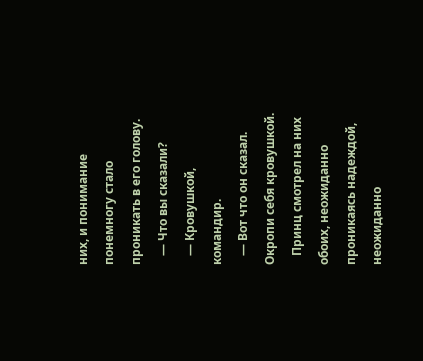них, и понимание понемногу стало проникать в его голову.
   — Что вы сказали?
   — Кровушкой, командир.
   — Вот что он сказал. Окропи себя кровушкой.
   Принц смотрел на них обоих, неожиданно проникаясь надеждой, неожиданно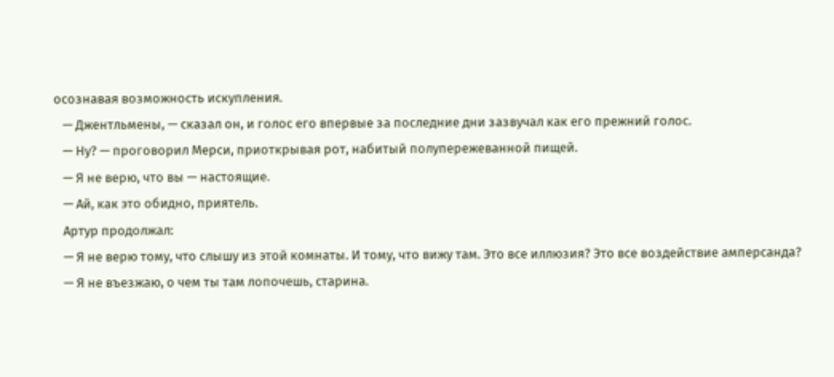осознавая возможность искупления.
   — Джентльмены, — сказал он, и голос его впервые за последние дни зазвучал как его прежний голос.
   — Ну? — проговорил Мерси, приоткрывая рот, набитый полупережеванной пищей.
   — Я не верю, что вы — настоящие.
   — Ай, как это обидно, приятель.
   Артур продолжал:
   — Я не верю тому, что слышу из этой комнаты. И тому, что вижу там. Это все иллюзия? Это все воздействие амперсанда?
   — Я не въезжаю, о чем ты там лопочешь, старина.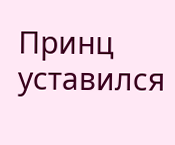Принц уставился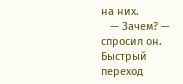на них.
   — Зачем? — спросил он.
Быстрый переход